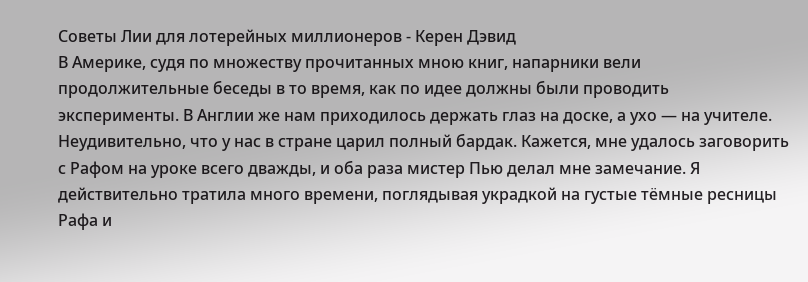Советы Лии для лотерейных миллионеров - Керен Дэвид
В Америке, судя по множеству прочитанных мною книг, напарники вели продолжительные беседы в то время, как по идее должны были проводить эксперименты. В Англии же нам приходилось держать глаз на доске, а ухо — на учителе. Неудивительно, что у нас в стране царил полный бардак. Кажется, мне удалось заговорить с Рафом на уроке всего дважды, и оба раза мистер Пью делал мне замечание. Я действительно тратила много времени, поглядывая украдкой на густые тёмные ресницы Рафа и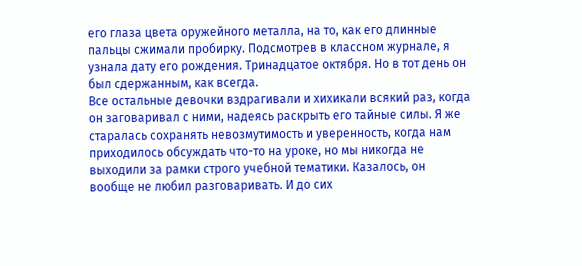его глаза цвета оружейного металла, на то, как его длинные пальцы сжимали пробирку. Подсмотрев в классном журнале, я узнала дату его рождения. Тринадцатое октября. Но в тот день он был сдержанным, как всегда.
Все остальные девочки вздрагивали и хихикали всякий раз, когда он заговаривал с ними, надеясь раскрыть его тайные силы. Я же старалась сохранять невозмутимость и уверенность, когда нам приходилось обсуждать что-то на уроке, но мы никогда не выходили за рамки строго учебной тематики. Казалось, он вообще не любил разговаривать. И до сих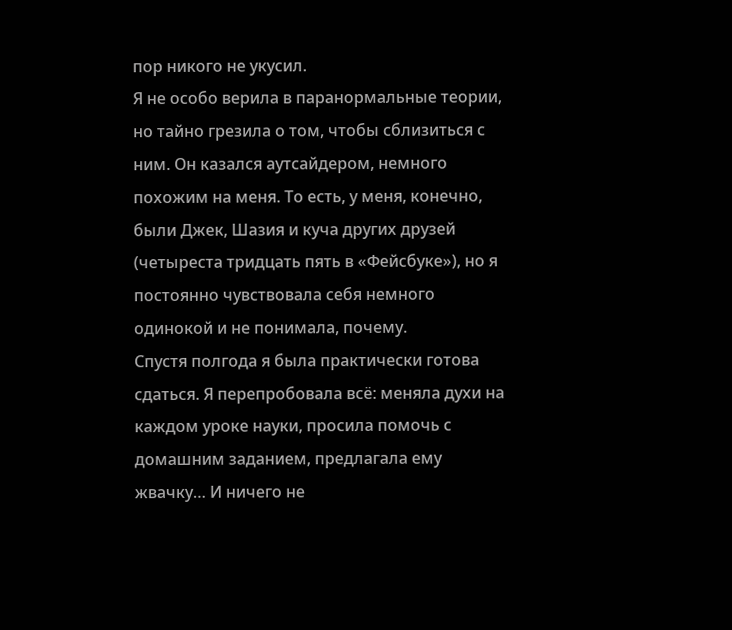пор никого не укусил.
Я не особо верила в паранормальные теории, но тайно грезила о том, чтобы сблизиться с ним. Он казался аутсайдером, немного похожим на меня. То есть, у меня, конечно, были Джек, Шазия и куча других друзей (четыреста тридцать пять в «Фейсбуке»), но я постоянно чувствовала себя немного одинокой и не понимала, почему.
Спустя полгода я была практически готова сдаться. Я перепробовала всё: меняла духи на каждом уроке науки, просила помочь с домашним заданием, предлагала ему жвачку… И ничего не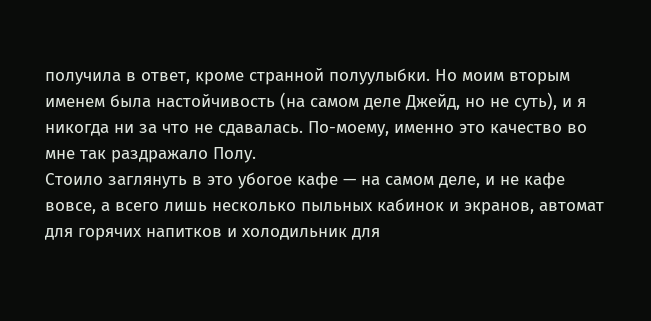получила в ответ, кроме странной полуулыбки. Но моим вторым именем была настойчивость (на самом деле Джейд, но не суть), и я никогда ни за что не сдавалась. По-моему, именно это качество во мне так раздражало Полу.
Стоило заглянуть в это убогое кафе — на самом деле, и не кафе вовсе, а всего лишь несколько пыльных кабинок и экранов, автомат для горячих напитков и холодильник для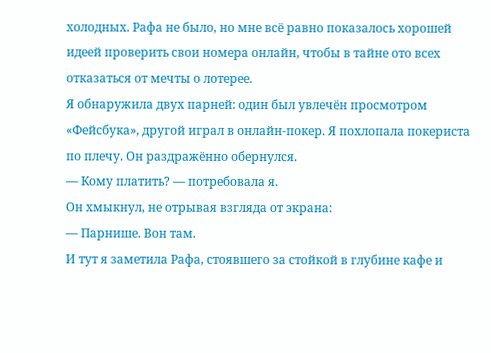холодных. Рафа не было, но мне всё равно показалось хорошей идеей проверить свои номера онлайн, чтобы в тайне ото всех отказаться от мечты о лотерее.
Я обнаружила двух парней: один был увлечён просмотром «Фейсбука», другой играл в онлайн-покер. Я похлопала покериста по плечу. Он раздражённо обернулся.
— Кому платить? — потребовала я.
Он хмыкнул, не отрывая взгляда от экрана:
— Парнише. Вон там.
И тут я заметила Рафа, стоявшего за стойкой в глубине кафе и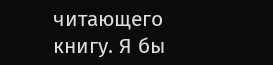читающего книгу. Я бы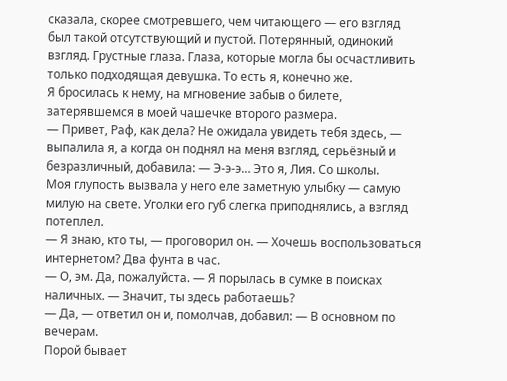сказала, скорее смотревшего, чем читающего — его взгляд был такой отсутствующий и пустой. Потерянный, одинокий взгляд. Грустные глаза. Глаза, которые могла бы осчастливить только подходящая девушка. То есть я, конечно же.
Я бросилась к нему, на мгновение забыв о билете, затерявшемся в моей чашечке второго размера.
— Привет, Раф, как дела? Не ожидала увидеть тебя здесь, — выпалила я, а когда он поднял на меня взгляд, серьёзный и безразличный, добавила: — Э-э-э… Это я, Лия. Со школы.
Моя глупость вызвала у него еле заметную улыбку — самую милую на свете. Уголки его губ слегка приподнялись, а взгляд потеплел.
— Я знаю, кто ты, — проговорил он. — Хочешь воспользоваться интернетом? Два фунта в час.
— О, эм. Да, пожалуйста. — Я порылась в сумке в поисках наличных. — Значит, ты здесь работаешь?
— Да, — ответил он и, помолчав, добавил: — В основном по вечерам.
Порой бывает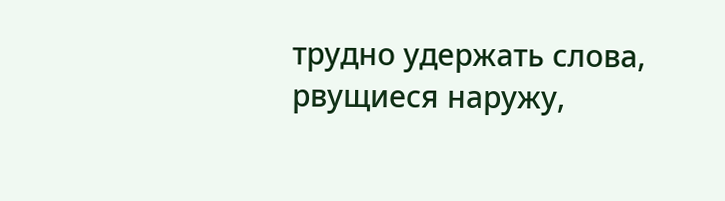трудно удержать слова, рвущиеся наружу,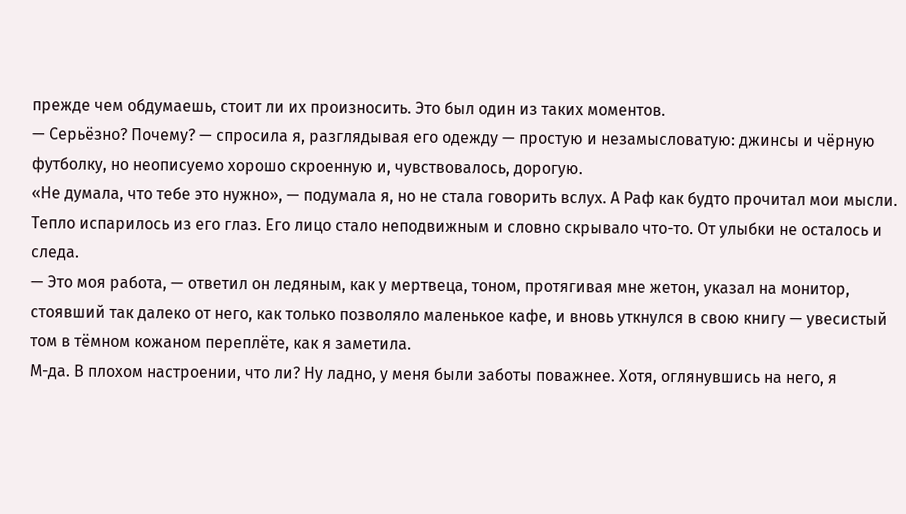прежде чем обдумаешь, стоит ли их произносить. Это был один из таких моментов.
— Серьёзно? Почему? — спросила я, разглядывая его одежду — простую и незамысловатую: джинсы и чёрную футболку, но неописуемо хорошо скроенную и, чувствовалось, дорогую.
«Не думала, что тебе это нужно», — подумала я, но не стала говорить вслух. А Раф как будто прочитал мои мысли. Тепло испарилось из его глаз. Его лицо стало неподвижным и словно скрывало что-то. От улыбки не осталось и следа.
— Это моя работа, — ответил он ледяным, как у мертвеца, тоном, протягивая мне жетон, указал на монитор, стоявший так далеко от него, как только позволяло маленькое кафе, и вновь уткнулся в свою книгу — увесистый том в тёмном кожаном переплёте, как я заметила.
М-да. В плохом настроении, что ли? Ну ладно, у меня были заботы поважнее. Хотя, оглянувшись на него, я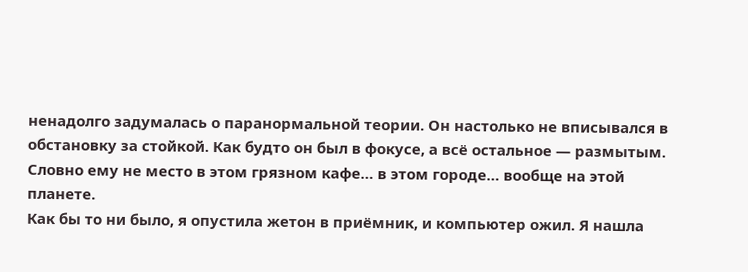ненадолго задумалась о паранормальной теории. Он настолько не вписывался в обстановку за стойкой. Как будто он был в фокусе, а всё остальное — размытым. Словно ему не место в этом грязном кафе… в этом городе… вообще на этой планете.
Как бы то ни было, я опустила жетон в приёмник, и компьютер ожил. Я нашла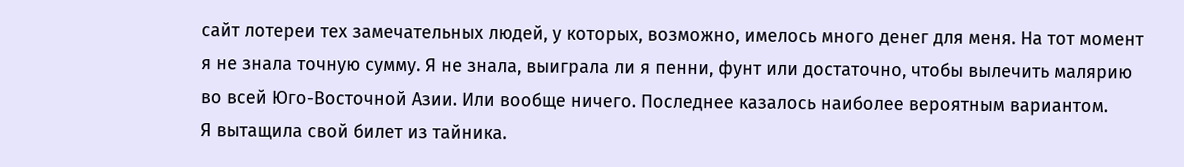сайт лотереи тех замечательных людей, у которых, возможно, имелось много денег для меня. На тот момент я не знала точную сумму. Я не знала, выиграла ли я пенни, фунт или достаточно, чтобы вылечить малярию во всей Юго-Восточной Азии. Или вообще ничего. Последнее казалось наиболее вероятным вариантом.
Я вытащила свой билет из тайника.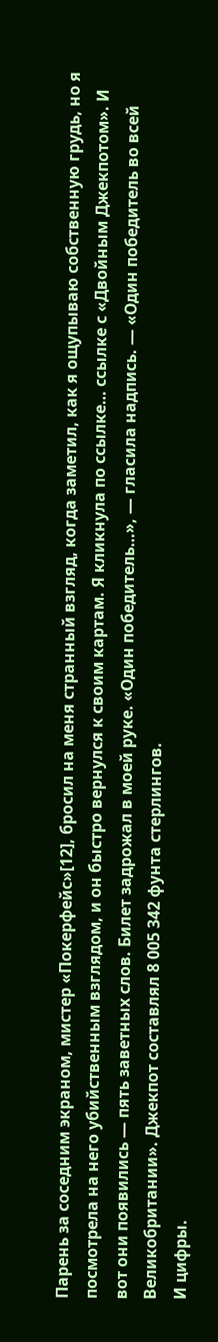Парень за соседним экраном, мистер «Покерфейс»[12], бросил на меня странный взгляд, когда заметил, как я ощупываю собственную грудь, но я посмотрела на него убийственным взглядом, и он быстро вернулся к своим картам. Я кликнула по ссылке… ссылке с «Двойным Джекпотом». И вот они появились — пять заветных слов. Билет задрожал в моей руке. «Один победитель…», — гласила надпись. — «Один победитель во всей Великобритании». Джекпот составлял 8 005 342 фунта стерлингов.
И цифры.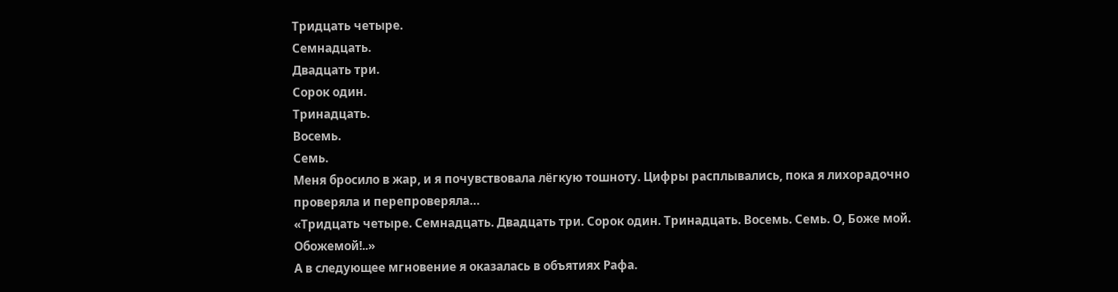Тридцать четыре.
Семнадцать.
Двадцать три.
Сорок один.
Тринадцать.
Восемь.
Семь.
Меня бросило в жар, и я почувствовала лёгкую тошноту. Цифры расплывались, пока я лихорадочно проверяла и перепроверяла…
«Тридцать четыре. Семнадцать. Двадцать три. Сорок один. Тринадцать. Восемь. Семь. О, Боже мой. Обожемой!..»
А в следующее мгновение я оказалась в объятиях Рафа.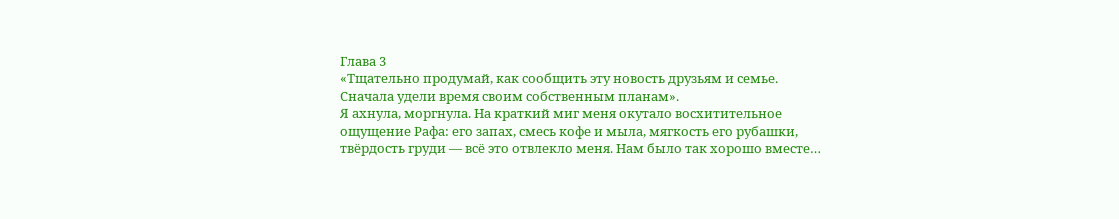Глава 3
«Тщательно продумай, как сообщить эту новость друзьям и семье.
Сначала удели время своим собственным планам».
Я ахнула, моргнула. На краткий миг меня окутало восхитительное ощущение Рафа: его запах, смесь кофе и мыла, мягкость его рубашки, твёрдость груди — всё это отвлекло меня. Нам было так хорошо вместе…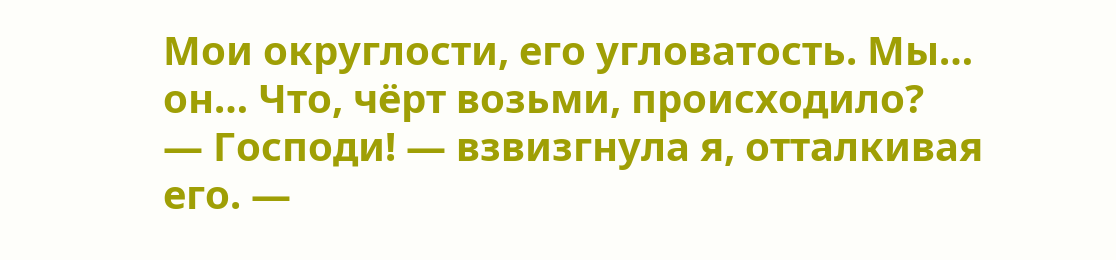Мои округлости, его угловатость. Мы… он… Что, чёрт возьми, происходило?
— Господи! — взвизгнула я, отталкивая его. —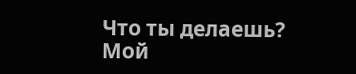Что ты делаешь? Мой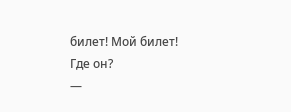билет! Мой билет! Где он?
—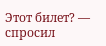Этот билет? — спросил